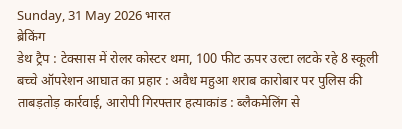Sunday, 31 May 2026 भारत
ब्रेकिंग
डेथ ट्रैप : टेक्सास में रोलर कोस्टर थमा, 100 फीट ऊपर उल्टा लटके रहे 8 स्कूली बच्चे ऑपरेशन आघात का प्रहार : अवैध महुआ शराब कारोबार पर पुलिस की ताबड़तोड़ कार्रवाई, आरोपी गिरफ्तार हत्याकांड : ब्लैकमेलिंग से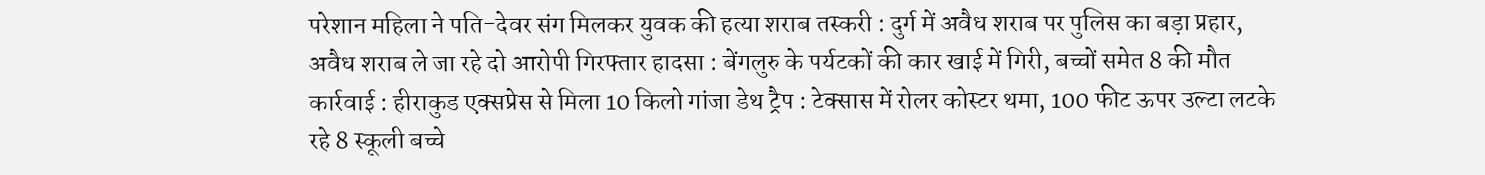परेशान महिला ने पति-देवर संग मिलकर युवक की हत्या शराब तस्करी : दुर्ग में अवैध शराब पर पुलिस का बड़ा प्रहार, अवैध शराब ले जा रहे दो आरोपी गिरफ्तार हादसा : बेंगलुरु के पर्यटकों की कार खाई में गिरी, बच्चों समेत 8 की मौत कार्रवाई : हीराकुड एक्सप्रेस से मिला 10 किलो गांजा डेथ ट्रैप : टेक्सास में रोलर कोस्टर थमा, 100 फीट ऊपर उल्टा लटके रहे 8 स्कूली बच्चे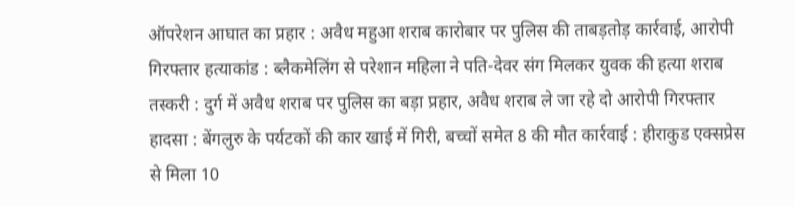ऑपरेशन आघात का प्रहार : अवैध महुआ शराब कारोबार पर पुलिस की ताबड़तोड़ कार्रवाई, आरोपी गिरफ्तार हत्याकांड : ब्लैकमेलिंग से परेशान महिला ने पति-देवर संग मिलकर युवक की हत्या शराब तस्करी : दुर्ग में अवैध शराब पर पुलिस का बड़ा प्रहार, अवैध शराब ले जा रहे दो आरोपी गिरफ्तार हादसा : बेंगलुरु के पर्यटकों की कार खाई में गिरी, बच्चों समेत 8 की मौत कार्रवाई : हीराकुड एक्सप्रेस से मिला 10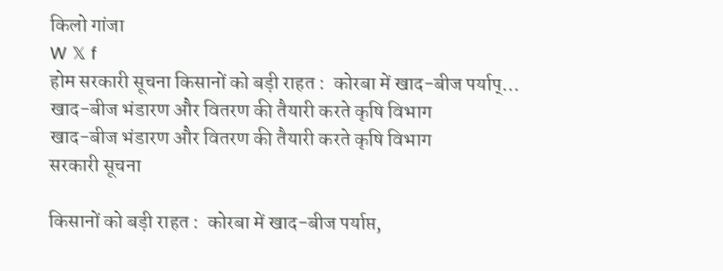किलो गांजा
W 𝕏 f
होम सरकारी सूचना किसानों को बड़ी राहत :  कोरबा में खाद-बीज पर्याप्…
खाद-बीज भंडारण और वितरण की तैयारी करते कृषि विभाग
खाद-बीज भंडारण और वितरण की तैयारी करते कृषि विभाग
सरकारी सूचना

किसानों को बड़ी राहत :  कोरबा में खाद-बीज पर्याप्त,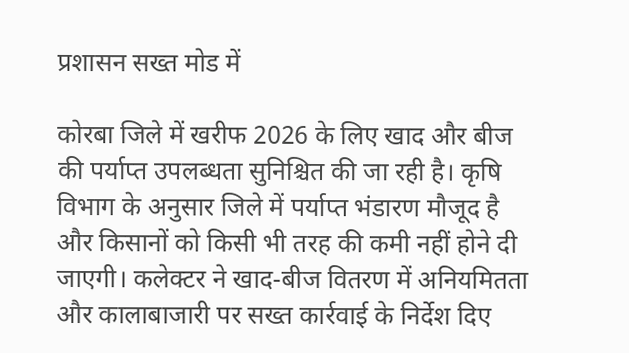प्रशासन सख्त मोड में

कोरबा जिले में खरीफ 2026 के लिए खाद और बीज की पर्याप्त उपलब्धता सुनिश्चित की जा रही है। कृषि विभाग के अनुसार जिले में पर्याप्त भंडारण मौजूद है और किसानों को किसी भी तरह की कमी नहीं होने दी जाएगी। कलेक्टर ने खाद-बीज वितरण में अनियमितता और कालाबाजारी पर सख्त कार्रवाई के निर्देश दिए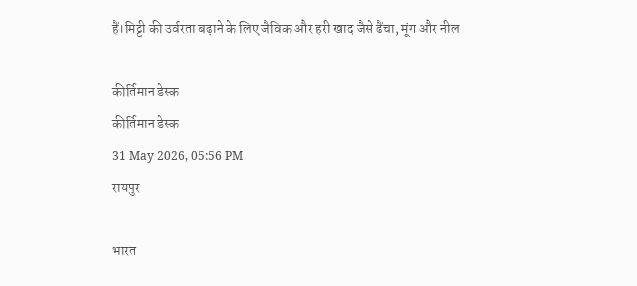हैं।मिट्टी की उर्वरता बढ़ाने के लिए जैविक और हरी खाद जैसे ढैंचा, मूंग और नील

कीर्तिमान डेस्क
कीर्तिमान डेस्क
31 May 2026, 05:56 PM
रायपुर

भारत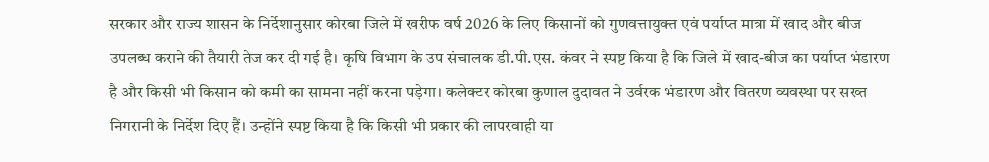सरकार और राज्य शासन के निर्देशानुसार कोरबा जिले में खरीफ वर्ष 2026 के लिए किसानों को गुणवत्तायुक्त एवं पर्याप्त मात्रा में खाद और बीज उपलब्ध कराने की तैयारी तेज कर दी गई है। कृषि विभाग के उप संचालक डी.पी.एस. कंवर ने स्पष्ट किया है कि जिले में खाद-बीज का पर्याप्त भंडारण है और किसी भी किसान को कमी का सामना नहीं करना पड़ेगा। कलेक्टर कोरबा कुणाल दुदावत ने उर्वरक भंडारण और वितरण व्यवस्था पर सख्त निगरानी के निर्देश दिए हैं। उन्होंने स्पष्ट किया है कि किसी भी प्रकार की लापरवाही या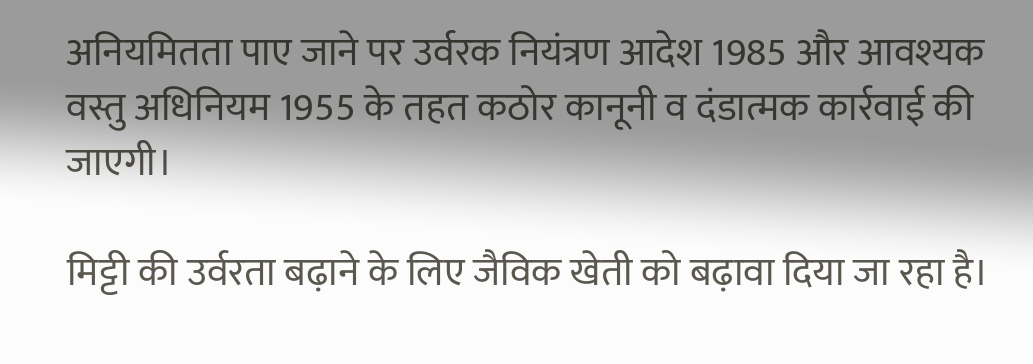अनियमितता पाए जाने पर उर्वरक नियंत्रण आदेश 1985 और आवश्यक वस्तु अधिनियम 1955 के तहत कठोर कानूनी व दंडात्मक कार्रवाई की जाएगी।

मिट्टी की उर्वरता बढ़ाने के लिए जैविक खेती को बढ़ावा दिया जा रहा है।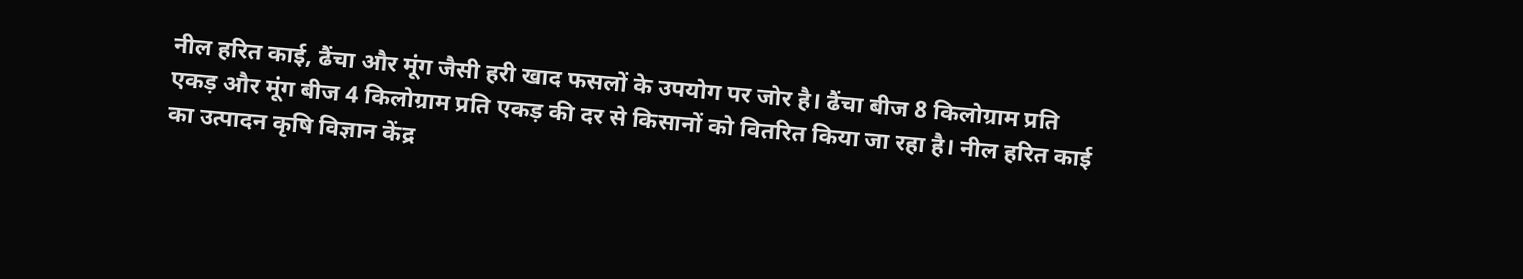नील हरित काई, ढैंचा और मूंग जैसी हरी खाद फसलों के उपयोग पर जोर है। ढैंचा बीज 8 किलोग्राम प्रति एकड़ और मूंग बीज 4 किलोग्राम प्रति एकड़ की दर से किसानों को वितरित किया जा रहा है। नील हरित काई का उत्पादन कृषि विज्ञान केंद्र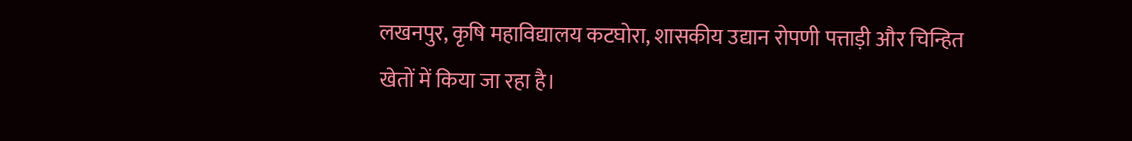लखनपुर, कृषि महाविद्यालय कटघोरा, शासकीय उद्यान रोपणी पत्ताड़ी और चिन्हित खेतों में किया जा रहा है।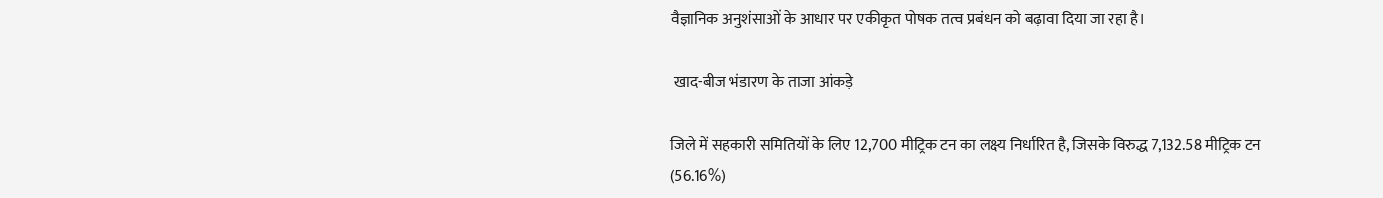वैज्ञानिक अनुशंसाओं के आधार पर एकीकृत पोषक तत्व प्रबंधन को बढ़ावा दिया जा रहा है।

 खाद-बीज भंडारण के ताजा आंकड़े

जिले में सहकारी समितियों के लिए 12,700 मीट्रिक टन का लक्ष्य निर्धारित है, जिसके विरुद्ध 7,132.58 मीट्रिक टन (56.16%)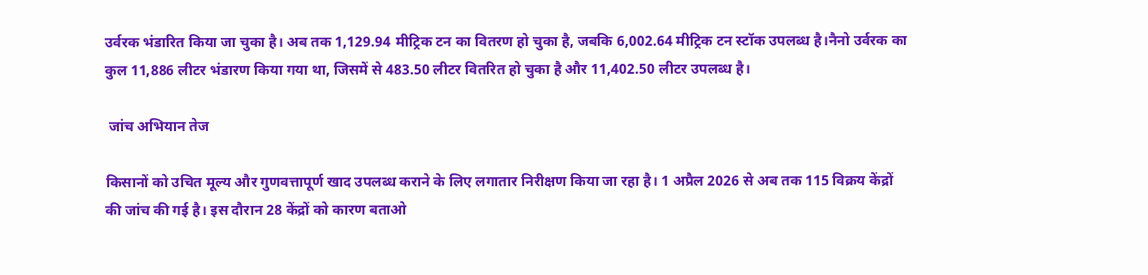उर्वरक भंडारित किया जा चुका है। अब तक 1,129.94 मीट्रिक टन का वितरण हो चुका है, जबकि 6,002.64 मीट्रिक टन स्टॉक उपलब्ध है।नैनो उर्वरक का कुल 11,886 लीटर भंडारण किया गया था, जिसमें से 483.50 लीटर वितरित हो चुका है और 11,402.50 लीटर उपलब्ध है।

 जांच अभियान तेज

किसानों को उचित मूल्य और गुणवत्तापूर्ण खाद उपलब्ध कराने के लिए लगातार निरीक्षण किया जा रहा है। 1 अप्रैल 2026 से अब तक 115 विक्रय केंद्रों की जांच की गई है। इस दौरान 28 केंद्रों को कारण बताओ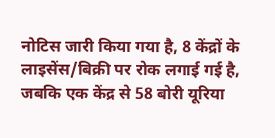नोटिस जारी किया गया है, 8 केंद्रों के लाइसेंस/बिक्री पर रोक लगाई गई है, जबकि एक केंद्र से 58 बोरी यूरिया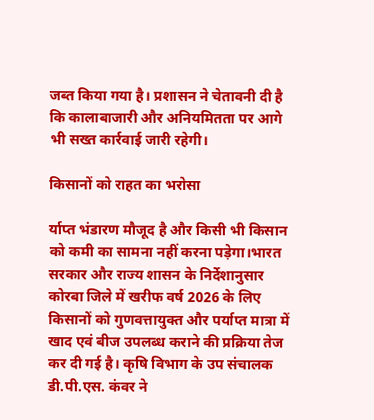जब्त किया गया है। प्रशासन ने चेतावनी दी है कि कालाबाजारी और अनियमितता पर आगे भी सख्त कार्रवाई जारी रहेगी।

किसानों को राहत का भरोसा

र्याप्त भंडारण मौजूद है और किसी भी किसान को कमी का सामना नहीं करना पड़ेगा।भारत सरकार और राज्य शासन के निर्देशानुसार कोरबा जिले में खरीफ वर्ष 2026 के लिए किसानों को गुणवत्तायुक्त और पर्याप्त मात्रा में खाद एवं बीज उपलब्ध कराने की प्रक्रिया तेज कर दी गई है। कृषि विभाग के उप संचालक डी.पी.एस. कंवर ने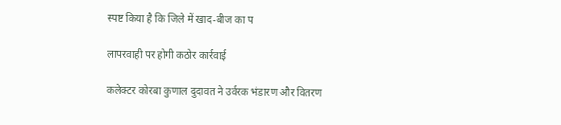स्पष्ट किया है कि जिले में खाद-बीज का प

लापरवाही पर होगी कठोर कार्रवाई

कलेक्टर कोरबा कुणाल दुदावत ने उर्वरक भंडारण और वितरण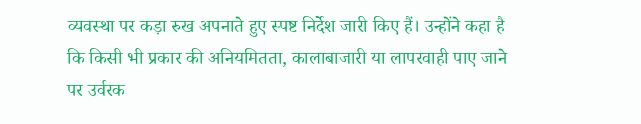व्यवस्था पर कड़ा रुख अपनाते हुए स्पष्ट निर्देश जारी किए हैं। उन्होंने कहा है कि किसी भी प्रकार की अनियमितता, कालाबाजारी या लापरवाही पाए जाने पर उर्वरक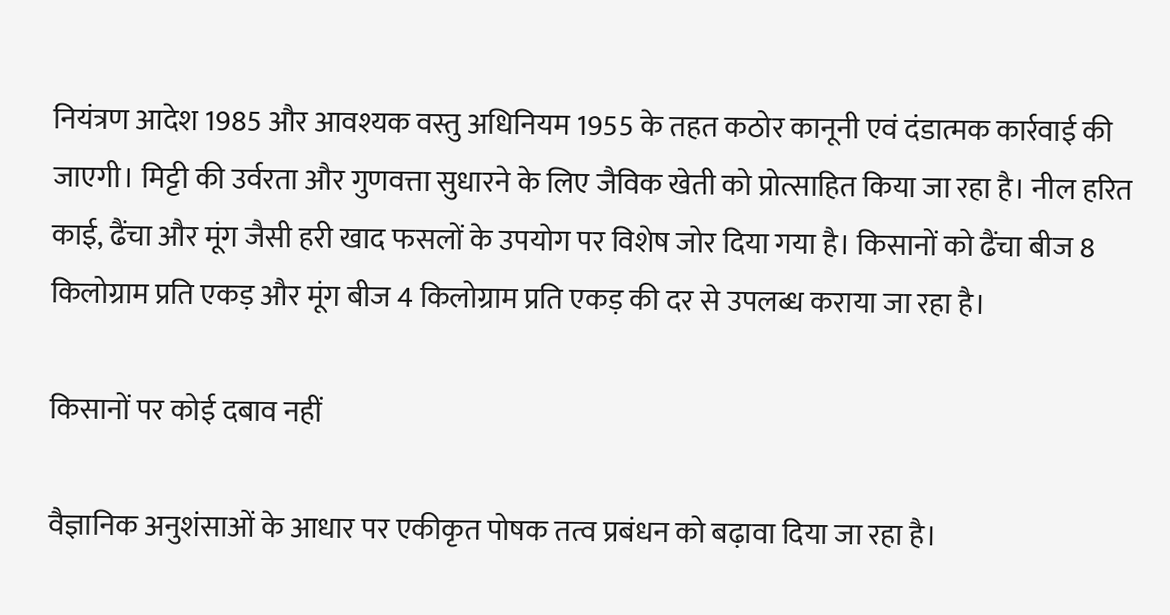नियंत्रण आदेश 1985 और आवश्यक वस्तु अधिनियम 1955 के तहत कठोर कानूनी एवं दंडात्मक कार्रवाई की जाएगी। मिट्टी की उर्वरता और गुणवत्ता सुधारने के लिए जैविक खेती को प्रोत्साहित किया जा रहा है। नील हरित काई, ढैंचा और मूंग जैसी हरी खाद फसलों के उपयोग पर विशेष जोर दिया गया है। किसानों को ढैंचा बीज 8 किलोग्राम प्रति एकड़ और मूंग बीज 4 किलोग्राम प्रति एकड़ की दर से उपलब्ध कराया जा रहा है।

किसानों पर कोई दबाव नहीं

वैज्ञानिक अनुशंसाओं के आधार पर एकीकृत पोषक तत्व प्रबंधन को बढ़ावा दिया जा रहा है।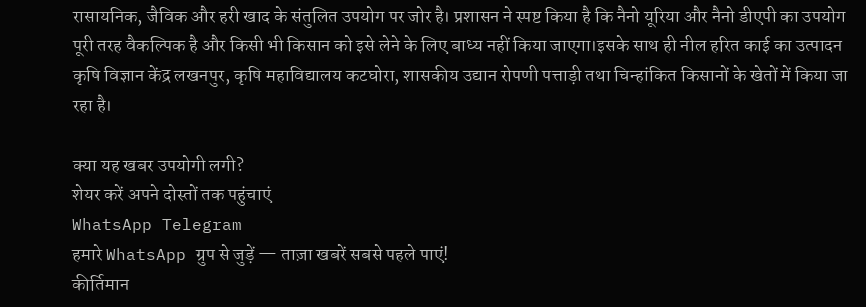रासायनिक, जैविक और हरी खाद के संतुलित उपयोग पर जोर है। प्रशासन ने स्पष्ट किया है कि नैनो यूरिया और नैनो डीएपी का उपयोग पूरी तरह वैकल्पिक है और किसी भी किसान को इसे लेने के लिए बाध्य नहीं किया जाएगा।इसके साथ ही नील हरित काई का उत्पादन कृषि विज्ञान केंद्र लखनपुर, कृषि महाविद्यालय कटघोरा, शासकीय उद्यान रोपणी पत्ताड़ी तथा चिन्हांकित किसानों के खेतों में किया जा रहा है।

क्या यह खबर उपयोगी लगी?
शेयर करें अपने दोस्तों तक पहुंचाएं
WhatsApp Telegram
हमारे WhatsApp ग्रुप से जुड़ें — ताज़ा खबरें सबसे पहले पाएं!
कीर्तिमान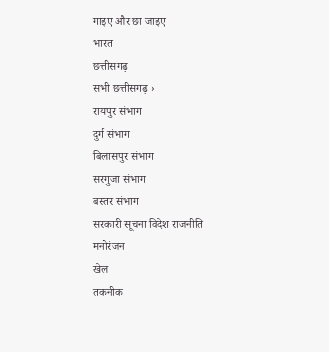गाइए और छा जाइए
भारत
छत्तीसगढ़
सभी छत्तीसगढ़ ›
रायपुर संभाग
दुर्ग संभाग
बिलासपुर संभाग
सरगुजा संभाग
बस्तर संभाग
सरकारी सूचना विदेश राजनीति
मनोरंजन
खेल
तकनीक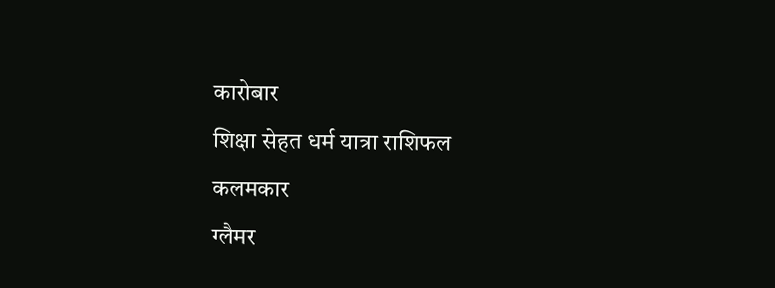कारोबार
शिक्षा सेहत धर्म यात्रा राशिफल
कलमकार
ग्लैमर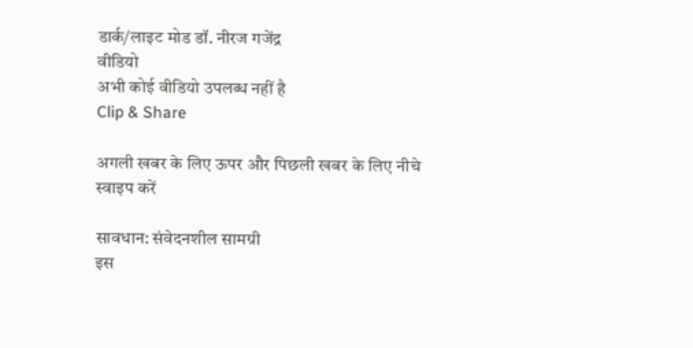डार्क/लाइट मोड डॉ. नीरज गजेंद्र
वीडियो
अभी कोई वीडियो उपलब्ध नहीं है
Clip & Share

अगली खबर के लिए ऊपर और पिछली खबर के लिए नीचे स्वाइप करें

सावधान: संवेदनशील सामग्री
इस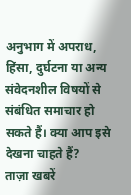अनुभाग में अपराध, हिंसा, दुर्घटना या अन्य संवेदनशील विषयों से संबंधित समाचार हो सकते हैं। क्या आप इसे देखना चाहते हैं?
ताज़ा खबरें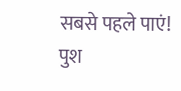सबसे पहले पाएं!
पुश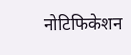नोटिफिकेशन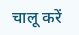चालू करें